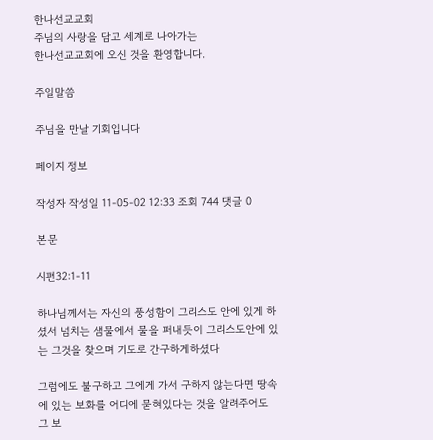한나선교교회
주님의 사랑을 담고 세계로 나아가는
한나선교교회에 오신 것을 환영합니다.

주일말씀

주님을 만날 기회입니다

페이지 정보

작성자 작성일 11-05-02 12:33 조회 744 댓글 0

본문

시편32:1-11

하나님께서는 자신의 풍성함이 그리스도 안에 있게 하셨서 넘치는 샘물에서 물을 퍼내듯이 그리스도안에 있는 그것을 찾으며 기도로 간구하게하셨다

그럼에도 불구하고 그에게 가서 구하지 않는다면 땅속에 있는 보화를 어디에 묻혀있다는 것을 알려주어도 그 보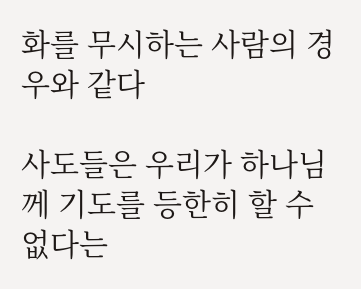화를 무시하는 사람의 경우와 같다

사도들은 우리가 하나님께 기도를 등한히 할 수 없다는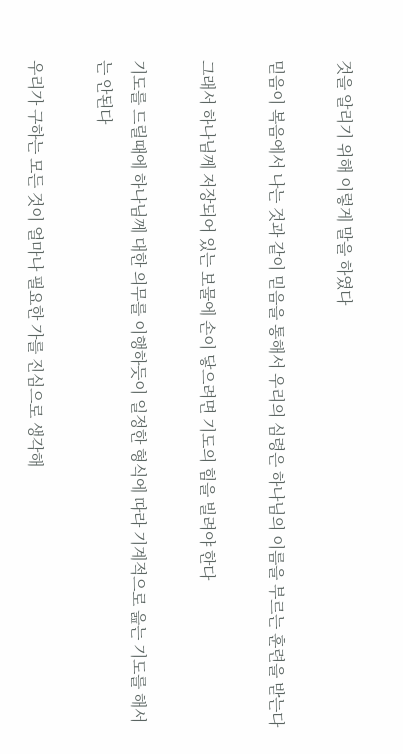것을 알리기 위해 이렇게 말을 하였다

믿음이 복음에서 나는 것과 같이 믿음을 통해서 우리의 심령은 하나님의 이름을 부르는 훈련을 받는다

그래서 하나님께 저장되어 있는 보물에 손이 닿으려면 기도의 힘을 빌려야 한다

기도를 드릴때에 하나님께 대한 의무를 이행하듯이 일정한 형식에 따라 기계적으로 읊는 기도를 해서는 안된다

우리가 구하는 모든 것이 얼마나 필요한 가를 진심으로 생각해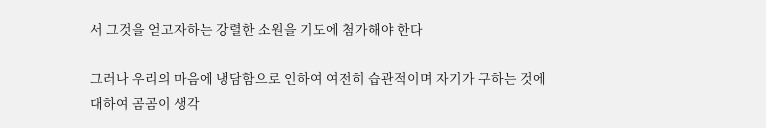서 그것을 얻고자하는 강렬한 소원을 기도에 첨가해야 한다

그러나 우리의 마음에 냉담함으로 인하여 여전히 습관적이며 자기가 구하는 것에 대하여 곰곰이 생각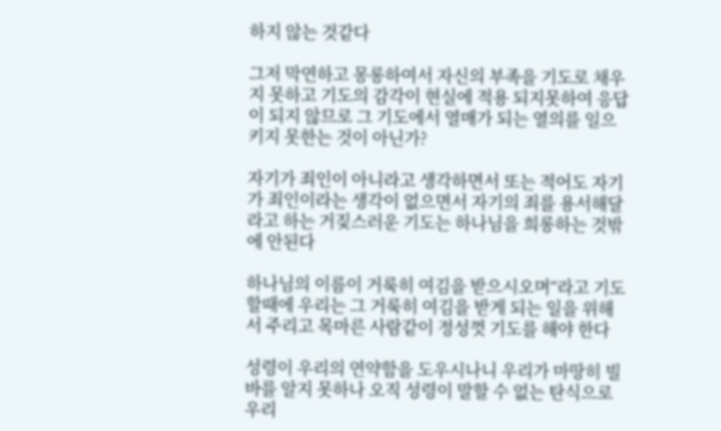하지 않는 것같다

그저 막연하고 몽롱하여서 자신의 부족을 기도로 채우지 못하고 기도의 감각이 현실에 적용 되지못하여 응답이 되지 않므로 그 기도에서 열매가 되는 열의를 일으키지 못한는 것이 아닌가?

자기가 죄인이 아니라고 생각하면서 또는 적어도 자기가 죄인이라는 생각이 없으면서 자기의 죄를 용서해달라고 하는 거짖스러운 기도는 하나님을 희롱하는 것밖에 안된다

하나님의 이름이 거룩히 여김을 받으시오며“라고 기도할때에 우리는 그 거룩히 여김을 받게 되는 일을 위해서 주리고 목마른 사람같이 정성껏 기도를 해야 한다

성령이 우리의 연약함을 도우시나니 우리가 마땅히 빌바를 알지 못하나 오직 성령이 말할 수 없는 탄식으로 우리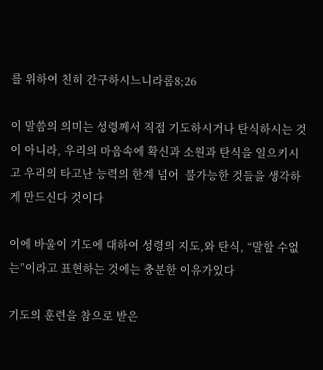를 위하여 친히 간구하시느니라롬8;26

이 말씀의 의미는 성령께서 직접 기도하시거나 탄식하시는 것이 아니라, 우리의 마음속에 확신과 소원과 탄식을 일으키시고 우리의 타고난 능력의 한계 넘어  불가능한 것들을 생각하게 만드신다 것이다

이에 바울이 기도에 대하여 성령의 지도,와 탄식, “말할 수없는”이라고 표현하는 것에는 충분한 이유가있다

기도의 훈련을 참으로 받은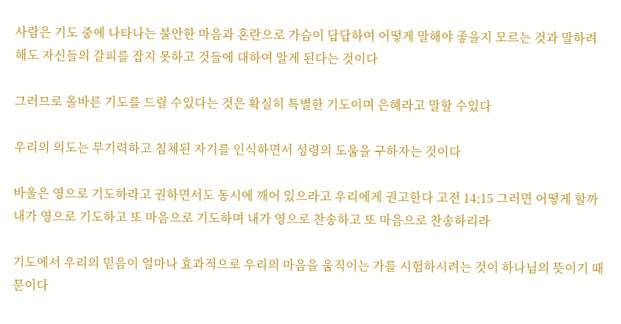사람은 기도 중에 나타나는 불안한 마음과 혼란으로 가슴이 답답하여 어떻게 말해야 좋을지 모르는 것과 말하려 해도 자신들의 갈피를 잡지 못하고 것들에 대하여 알게 된다는 것이다

그러므로 올바른 기도를 드릴 수있다는 것은 확실히 특별한 기도이며 은혜라고 말할 수있다

우리의 의도는 무기력하고 침체된 자기를 인식하면서 성령의 도움을 구하자는 것이다

바울은 영으로 기도하라고 권하면서도 동시에 깨어 있으라고 우리에게 권고한다 고전 14;15 그러면 어떻게 할까 내가 영으로 기도하고 또 마음으로 기도하며 내가 영으로 찬송하고 또 마음으로 찬송하리라

기도에서 우리의 믿음이 얼마나 효과적으로 우리의 마음을 움직이는 가를 시험하시려는 것이 하나님의 뜻이기 때문이다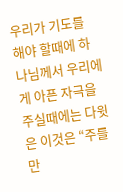우리가 기도를 해야 할때에 하나님께서 우리에게 아픈 자극을 주실때에는 다윗은 이것은 “주를 만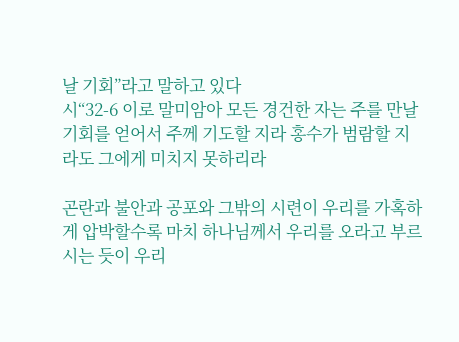날 기회”라고 말하고 있다
시“32-6 이로 말미암아 모든 경건한 자는 주를 만날 기회를 얻어서 주께 기도할 지라 홍수가 범람할 지라도 그에게 미치지 못하리라

곤란과 불안과 공포와 그밖의 시련이 우리를 가혹하게 압박할수록 마치 하나님께서 우리를 오라고 부르시는 듯이 우리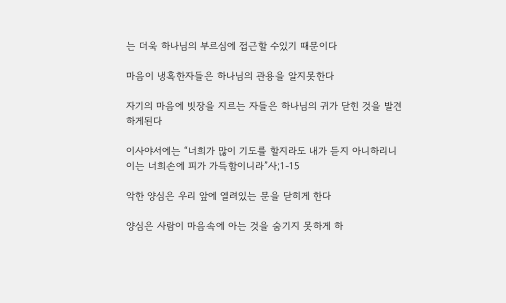는 더욱 하나님의 부르심에 접근할 수있기 때문이다

마음이 냉혹한자들은 하나님의 관용을 알지못한다

자기의 마음에 빗장을 지르는 자들은 하나님의 귀가 닫힌 것을 발견하게된다

이사야서에는 “너희가 많이 기도를 할지라도 내가 듣지 아니하리니 이는 너희손에 피가 가득함이니라”사;1-15

악한 양심은 우리 앞에 열려있는 문을 닫히게 한다

양심은 사람이 마음속에 아는 것을 숨기지 못하게 하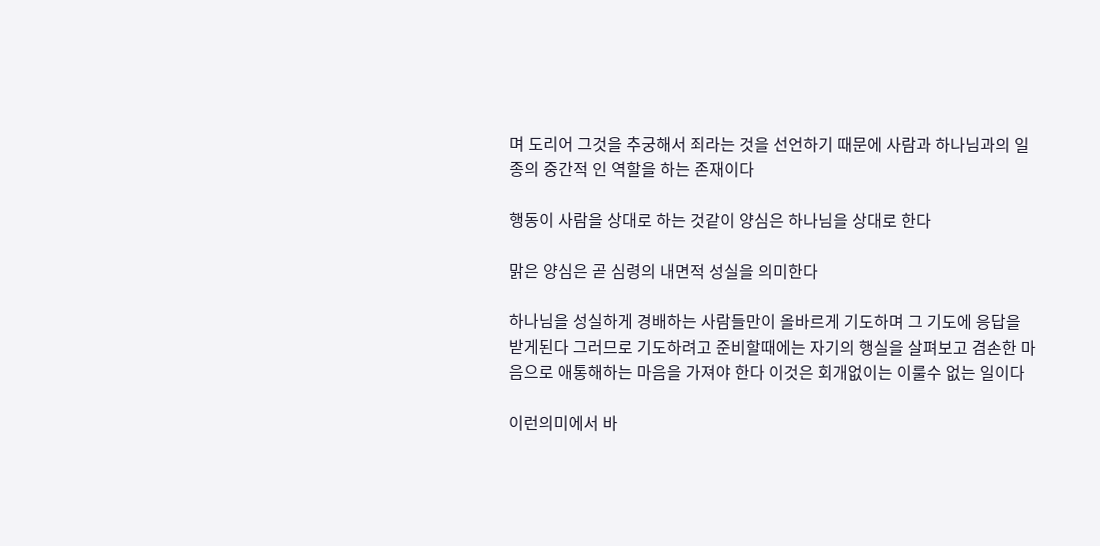며 도리어 그것을 추궁해서 죄라는 것을 선언하기 때문에 사람과 하나님과의 일종의 중간적 인 역할을 하는 존재이다

행동이 사람을 상대로 하는 것같이 양심은 하나님을 상대로 한다

맑은 양심은 곧 심령의 내면적 성실을 의미한다

하나님을 성실하게 경배하는 사람들만이 올바르게 기도하며 그 기도에 응답을 받게된다 그러므로 기도하려고 준비할때에는 자기의 행실을 살펴보고 겸손한 마음으로 애통해하는 마음을 가져야 한다 이것은 회개없이는 이룰수 없는 일이다

이런의미에서 바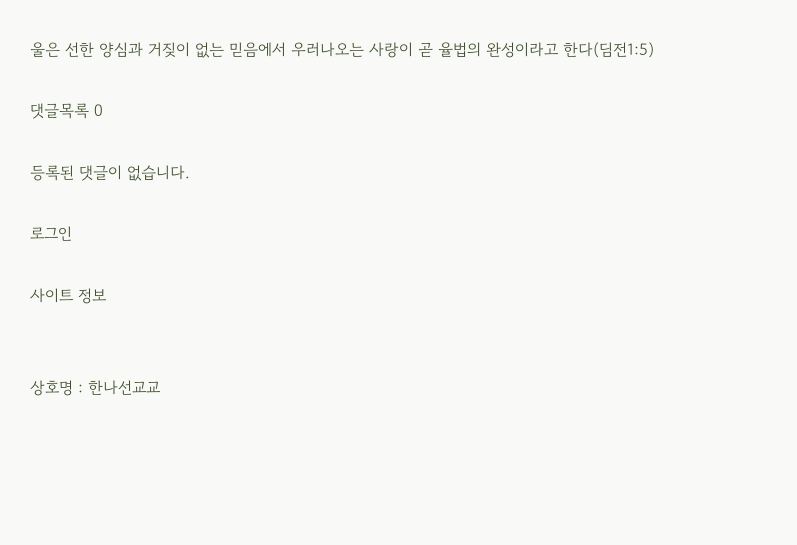울은 선한 양심과 거짖이 없는 믿음에서 우러나오는 사랑이 곧 율법의 완성이라고 한다(딤전1:5)

댓글목록 0

등록된 댓글이 없습니다.

로그인

사이트 정보


상호명 : 한나선교교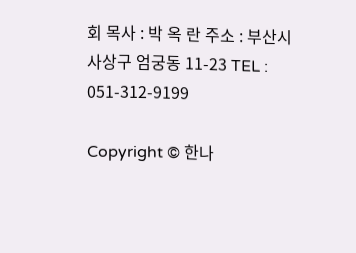회 목사 : 박 옥 란 주소 : 부산시 사상구 엄궁동 11-23 TEL : 051-312-9199

Copyright © 한나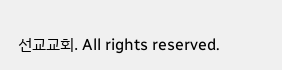선교교회. All rights reserved.